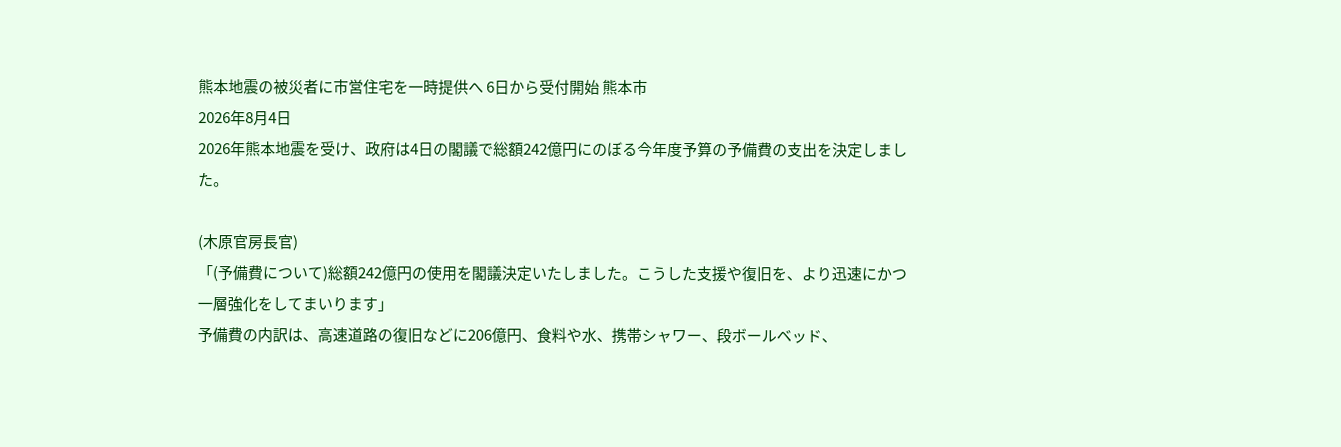熊本地震の被災者に市営住宅を一時提供へ 6日から受付開始 熊本市
2026年8月4日
2026年熊本地震を受け、政府は4日の閣議で総額242億円にのぼる今年度予算の予備費の支出を決定しました。

(木原官房長官)
「(予備費について)総額242億円の使用を閣議決定いたしました。こうした支援や復旧を、より迅速にかつ一層強化をしてまいります」
予備費の内訳は、高速道路の復旧などに206億円、食料や水、携帯シャワー、段ボールベッド、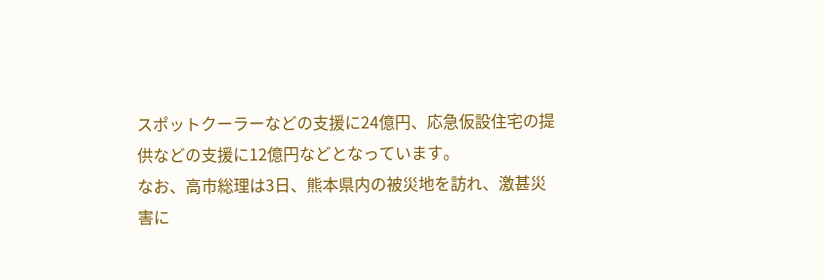スポットクーラーなどの支援に24億円、応急仮設住宅の提供などの支援に12億円などとなっています。
なお、高市総理は3日、熊本県内の被災地を訪れ、激甚災害に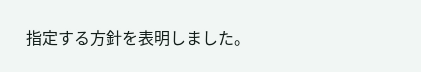指定する方針を表明しました。